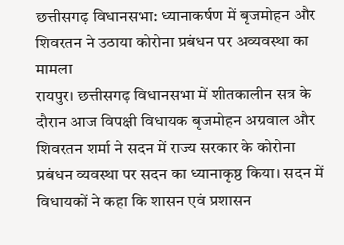छत्तीसगढ़ विधानसभा: ध्यानाकर्षण में बृजमोहन और शिवरतन ने उठाया कोरोना प्रबंधन पर अव्यवस्था का मामला
रायपुर। छत्तीसगढ़ विधानसभा में शीतकालीन सत्र के दौरान आज विपक्षी विधायक बृजमोहन अग्रवाल और शिवरतन शर्मा ने सदन में राज्य सरकार के कोरोना प्रबंधन व्यवस्था पर सदन का ध्यानाकृष्ठ किया। सदन में विधायकों ने कहा कि शासन एवं प्रशासन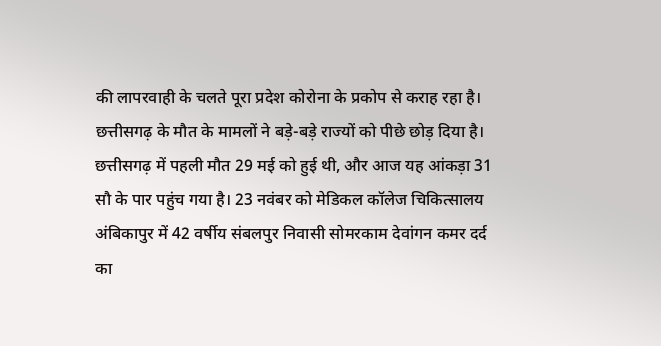की लापरवाही के चलते पूरा प्रदेश कोरोना के प्रकोप से कराह रहा है।
छत्तीसगढ़ के मौत के मामलों ने बड़े-बड़े राज्यों को पीछे छोड़ दिया है। छत्तीसगढ़ में पहली मौत 29 मई को हुई थी, और आज यह आंकड़ा 31 सौ के पार पहुंच गया है। 23 नवंबर को मेडिकल कॉलेज चिकित्सालय अंबिकापुर में 42 वर्षीय संबलपुर निवासी सोमरकाम देवांगन कमर दर्द का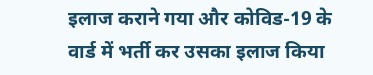इलाज कराने गया और कोविड-19 के वार्ड में भर्ती कर उसका इलाज किया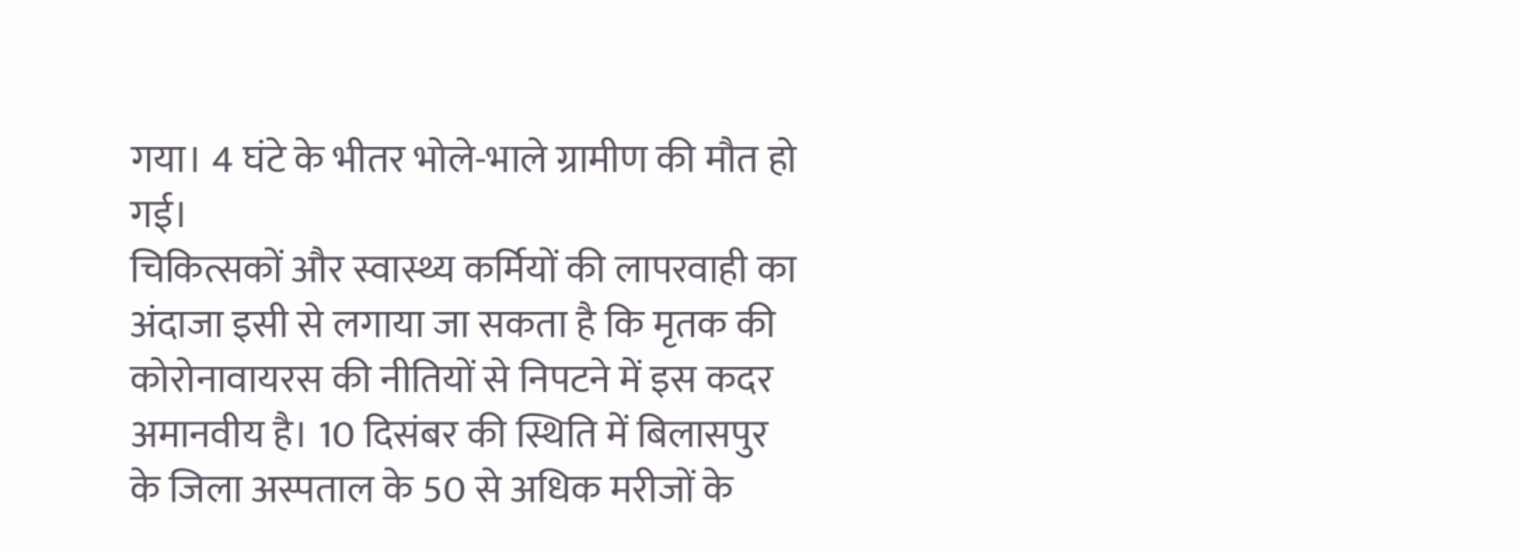गया। 4 घंटे के भीतर भोले-भाले ग्रामीण की मौत हो गई।
चिकित्सकों और स्वास्थ्य कर्मियों की लापरवाही का अंदाजा इसी से लगाया जा सकता है कि मृतक की कोरोनावायरस की नीतियों से निपटने में इस कदर अमानवीय है। 10 दिसंबर की स्थिति में बिलासपुर के जिला अस्पताल के 50 से अधिक मरीजों के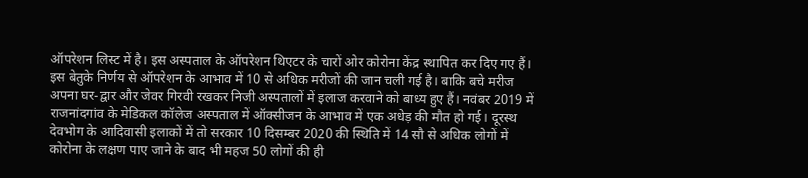ऑपरेशन लिस्ट में है। इस अस्पताल के ऑपरेशन थिएटर के चारों ओर कोरोना केंद्र स्थापित कर दिए गए हैं।
इस बेतुके निर्णय से ऑपरेशन के आभाव में 10 से अधिक मरीजों की जान चली गई है। बाकि बचे मरीज अपना घर-द्वार और जेवर गिरवी रखकर निजी अस्पतालों में इलाज करवाने को बाध्य हुए हैं। नवंबर 2019 में राजनांदगांव के मेडिकल कॉलेज अस्पताल में ऑक्सीजन के आभाव में एक अधेड़ की मौत हो गई। दूरस्थ देवभोग के आदिवासी इलाकों में तो सरकार 10 दिसम्बर 2020 की स्थिति में 14 सौ से अधिक लोगों में कोरोना के लक्षण पाए जाने के बाद भी महज 50 लोगों की ही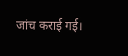जांच कराई गई।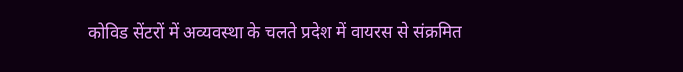कोविड सेंटरों में अव्यवस्था के चलते प्रदेश में वायरस से संक्रमित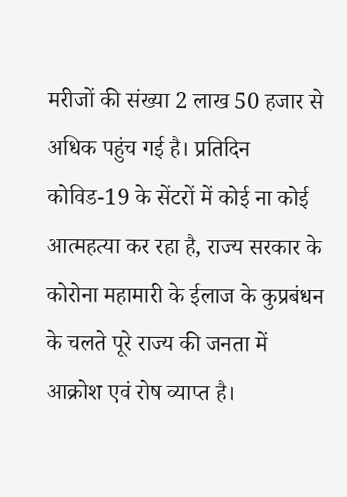मरीजों की संख्या 2 लाख 50 हजार से अधिक पहुंच गई है। प्रतिदिन कोविड-19 के सेंटरों में कोई ना कोई आत्महत्या कर रहा है, राज्य सरकार के कोरोना महामारी के ईलाज के कुप्रबंधन के चलते पूरे राज्य की जनता में आक्रोश एवं रोष व्याप्त है।